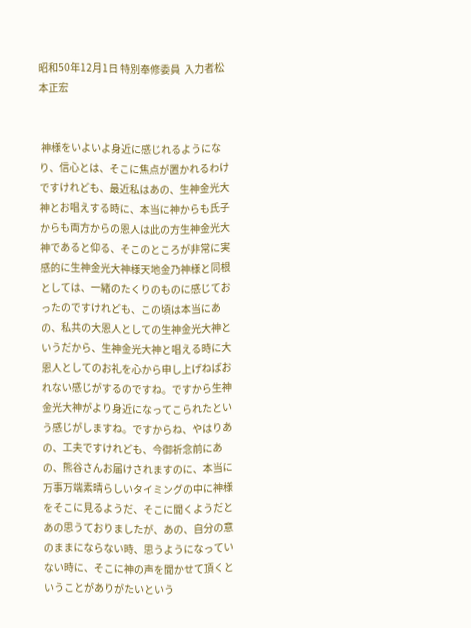昭和50年12月1日 特別奉修委員  入力者松本正宏


 神様をいよいよ身近に感じれるようになり、信心とは、そこに焦点が置かれるわけですけれども、最近私はあの、生神金光大神とお唱えする時に、本当に神からも氏子からも両方からの恩人は此の方生神金光大神であると仰る、そこのところが非常に実感的に生神金光大神様天地金乃神様と同根としては、一緒のたくりのものに感じておったのですけれども、この頃は本当にあの、私共の大恩人としての生神金光大神というだから、生神金光大神と唱える時に大恩人としてのお礼を心から申し上げねばおれない感じがするのですね。ですから生神金光大神がより身近になってこられたという感じがしますね。ですからね、やはりあの、工夫ですけれども、今御祈念前にあの、熊谷さんお届けされますのに、本当に万事万端素晴らしいタイミングの中に神様をそこに見るようだ、そこに聞くようだとあの思うておりましたが、あの、自分の意のままにならない時、思うようになっていない時に、そこに神の声を聞かせて頂くということがありがたいという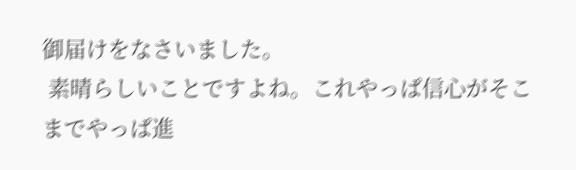御届けをなさいました。
 素晴らしいことですよね。これやっぱ信心がそこまでやっぱ進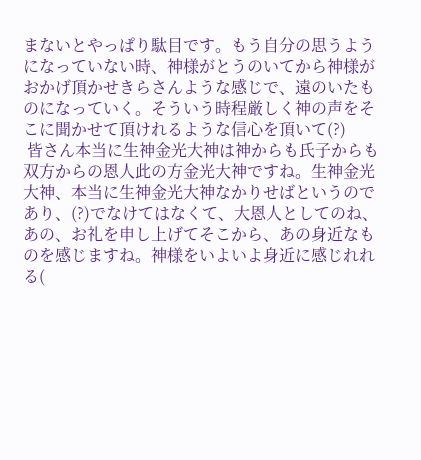まないとやっぱり駄目です。もう自分の思うようになっていない時、神様がとうのいてから神様がおかげ頂かせきらさんような感じで、遠のいたものになっていく。そういう時程厳しく神の声をそこに聞かせて頂けれるような信心を頂いて(?)
 皆さん本当に生神金光大神は神からも氏子からも双方からの恩人此の方金光大神ですね。生神金光大神、本当に生神金光大神なかりせばというのであり、(?)でなけてはなくて、大恩人としてのね、あの、お礼を申し上げてそこから、あの身近なものを感じますね。神様をいよいよ身近に感じれれる(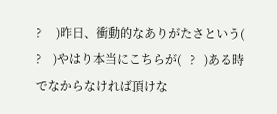?     )昨日、衝動的なありがたさという(    ?    )やはり本当にこちらが(   ?   )ある時でなからなければ頂けな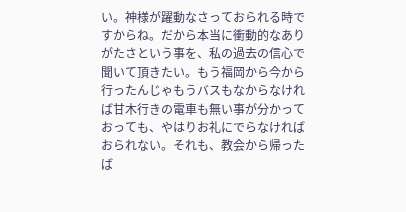い。神様が躍動なさっておられる時ですからね。だから本当に衝動的なありがたさという事を、私の過去の信心で聞いて頂きたい。もう福岡から今から行ったんじゃもうバスもなからなければ甘木行きの電車も無い事が分かっておっても、やはりお礼にでらなければおられない。それも、教会から帰ったば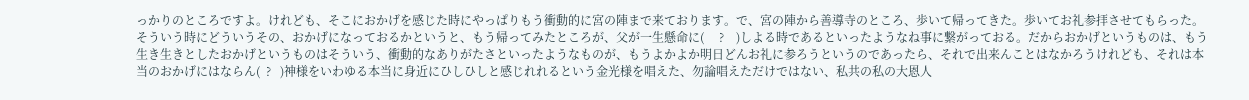っかりのところですよ。けれども、そこにおかげを感じた時にやっぱりもう衝動的に宮の陣まで来ております。で、宮の陣から善導寺のところ、歩いて帰ってきた。歩いてお礼参拝させてもらった。そういう時にどういうその、おかげになっておるかというと、もう帰ってみたところが、父が一生懸命に(     ?    )しよる時であるといったようなね事に繋がっておる。だからおかげというものは、もう生き生きとしたおかげというものはそういう、衝動的なありがたさといったようなものが、もうよかよか明日どんお礼に参ろうというのであったら、それで出来んことはなかろうけれども、それは本当のおかげにはならん(  ?   )神様をいわゆる本当に身近にひしひしと感じれれるという金光様を唱えた、勿論唱えただけではない、私共の私の大恩人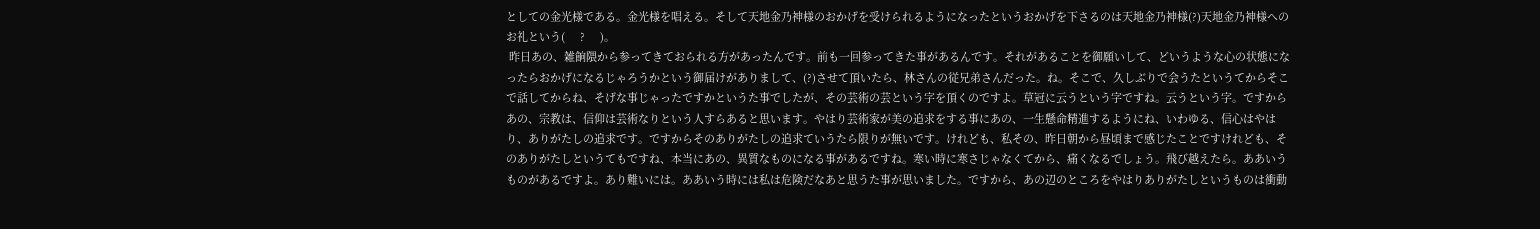としての金光様である。金光様を唱える。そして天地金乃神様のおかげを受けられるようになったというおかげを下さるのは天地金乃神様(?)天地金乃神様へのお礼という(     ?     )。
 昨日あの、雑餉隈から参ってきておられる方があったんです。前も一回参ってきた事があるんです。それがあることを御願いして、どいうような心の状態になったらおかげになるじゃろうかという御届けがありまして、(?)させて頂いたら、林さんの従兄弟さんだった。ね。そこで、久しぶりで会うたというてからそこで話してからね、そげな事じゃったですかというた事でしたが、その芸術の芸という字を頂くのですよ。草冠に云うという字ですね。云うという字。ですからあの、宗教は、信仰は芸術なりという人すらあると思います。やはり芸術家が美の追求をする事にあの、一生懸命精進するようにね、いわゆる、信心はやはり、ありがたしの追求です。ですからそのありがたしの追求ていうたら限りが無いです。けれども、私その、昨日朝から昼頃まで感じたことですけれども、そのありがたしというてもですね、本当にあの、異質なものになる事があるですね。寒い時に寒さじゃなくてから、痛くなるでしょう。飛び越えたら。ああいうものがあるですよ。あり難いには。ああいう時には私は危険だなあと思うた事が思いました。ですから、あの辺のところをやはりありがたしというものは衝動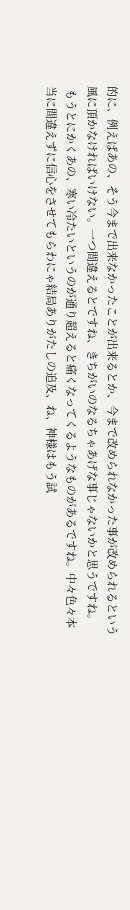的に、例えばあの、そう今まで出来なかったことが出来るとか、今まで改められなかった事が改められるという風に頂かなければいけない。一つ間違えるとですね、きちがいのなるちゃあげな事じゃないかと思うですね。
 もうとにかくあの、寒い冷たいというのが通り超えると痛くなってくるようなものがあるですね。中々色々本当に間違えずに信心をさせてもらわにゃ結局ありがたしの追及、ね、神様はもう試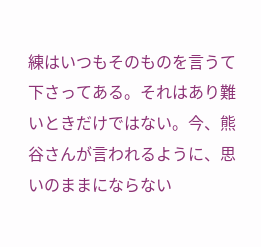練はいつもそのものを言うて下さってある。それはあり難いときだけではない。今、熊谷さんが言われるように、思いのままにならない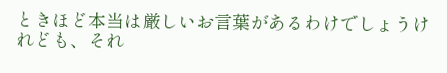ときほど本当は厳しいお言葉があるわけでしょうけれども、それ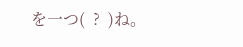を一つ(  ?  )ね。